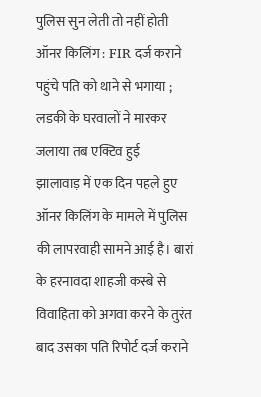पुलिस सुन लेती तो नहीं होती ऑनर किलिंग : FIR दर्ज कराने पहुंचे पति को थाने से भगाया ; लडकी के घरवालों ने मारकर जलाया तब एक्टिव हुई
झालावाड़ में एक दिन पहले हुए ऑनर किलिंग के मामले में पुलिस की लापरवाही सामने आई है। बारां के हरनावदा शाहजी कस्बे से विवाहिता को अगवा करने के तुरंत बाद उसका पति रिपोर्ट दर्ज कराने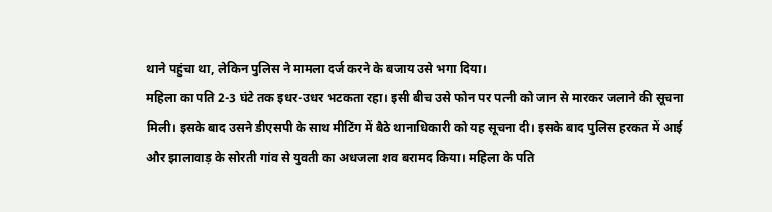थाने पहुंचा था, लेकिन पुलिस ने मामला दर्ज करने के बजाय उसे भगा दिया।
महिला का पति 2-3 घंटे तक इधर-उधर भटकता रहा। इसी बीच उसे फोन पर पत्नी को जान से मारकर जलाने की सूचना मिली। इसके बाद उसने डीएसपी के साथ मीटिंग में बैठे थानाधिकारी को यह सूचना दी। इसके बाद पुलिस हरकत में आई और झालावाड़ के सोरती गांव से युवती का अधजला शव बरामद किया। महिला के पति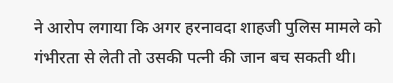ने आरोप लगाया कि अगर हरनावदा शाहजी पुलिस मामले को गंभीरता से लेती तो उसकी पत्नी की जान बच सकती थी।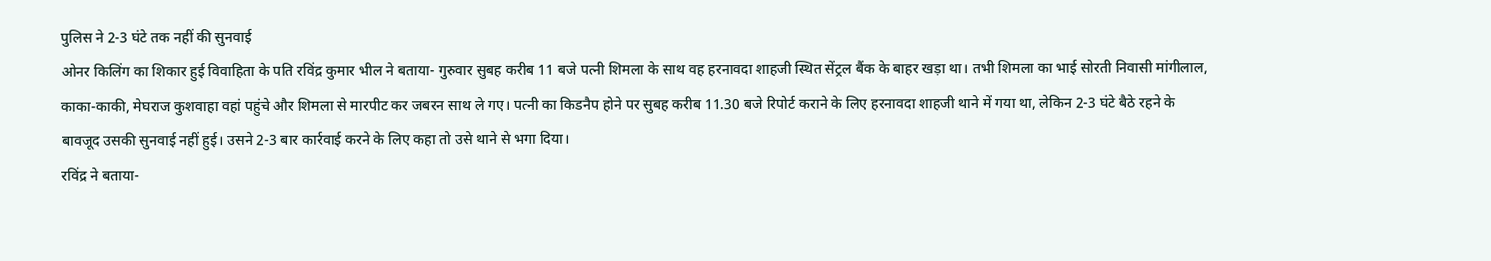पुलिस ने 2-3 घंटे तक नहीं की सुनवाई
ओनर किलिंग का शिकार हुई विवाहिता के पति रविंद्र कुमार भील ने बताया- गुरुवार सुबह करीब 11 बजे पत्नी शिमला के साथ वह हरनावदा शाहजी स्थित सेंट्रल बैंक के बाहर खड़ा था। तभी शिमला का भाई सोरती निवासी मांगीलाल, काका-काकी, मेघराज कुशवाहा वहां पहुंचे और शिमला से मारपीट कर जबरन साथ ले गए। पत्नी का किडनैप होने पर सुबह करीब 11.30 बजे रिपोर्ट कराने के लिए हरनावदा शाहजी थाने में गया था, लेकिन 2-3 घंटे बैठे रहने के बावजूद उसकी सुनवाई नहीं हुई। उसने 2-3 बार कार्रवाई करने के लिए कहा तो उसे थाने से भगा दिया।
रविंद्र ने बताया-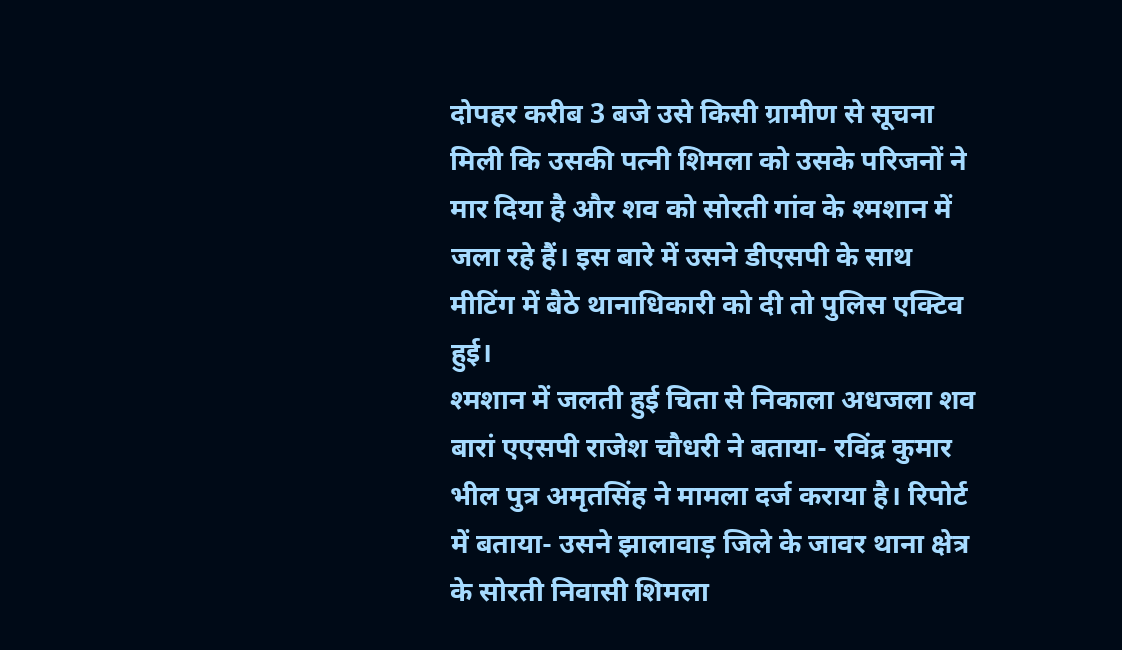दोपहर करीब 3 बजे उसे किसी ग्रामीण से सूचना मिली कि उसकी पत्नी शिमला को उसके परिजनों ने मार दिया है और शव को सोरती गांव के श्मशान में जला रहे हैं। इस बारे में उसने डीएसपी के साथ मीटिंग में बैठे थानाधिकारी को दी तो पुलिस एक्टिव हुई।
श्मशान में जलती हुई चिता से निकाला अधजला शव
बारां एएसपी राजेश चौधरी ने बताया- रविंद्र कुमार भील पुत्र अमृतसिंह ने मामला दर्ज कराया है। रिपोर्ट में बताया- उसने झालावाड़ जिले के जावर थाना क्षेत्र के सोरती निवासी शिमला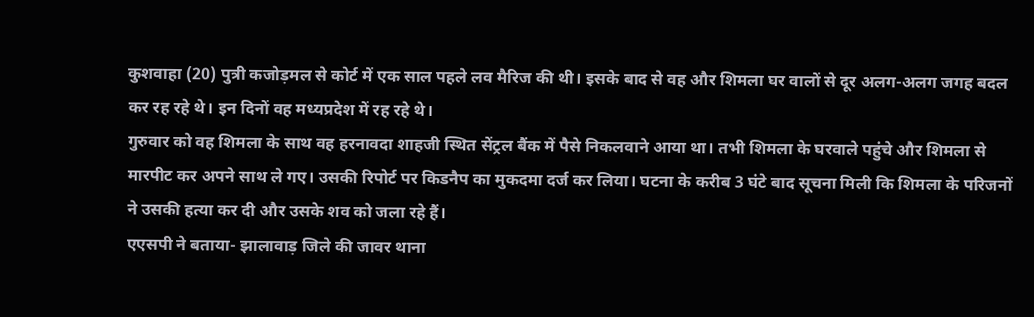कुशवाहा (20) पुत्री कजोड़मल से कोर्ट में एक साल पहले लव मैरिज की थी। इसके बाद से वह और शिमला घर वालों से दूर अलग-अलग जगह बदल कर रह रहे थे। इन दिनों वह मध्यप्रदेश में रह रहे थे।
गुरुवार को वह शिमला के साथ वह हरनावदा शाहजी स्थित सेंट्रल बैंक में पैसे निकलवाने आया था। तभी शिमला के घरवाले पहुंचे और शिमला से मारपीट कर अपने साथ ले गए। उसकी रिपोर्ट पर किडनैप का मुकदमा दर्ज कर लिया। घटना के करीब 3 घंटे बाद सूचना मिली कि शिमला के परिजनों ने उसकी हत्या कर दी और उसके शव को जला रहे हैं।
एएसपी ने बताया- झालावाड़ जिले की जावर थाना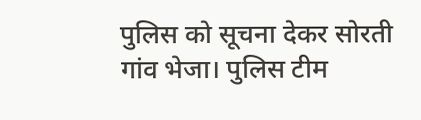पुलिस को सूचना देकर सोरती गांव भेजा। पुलिस टीम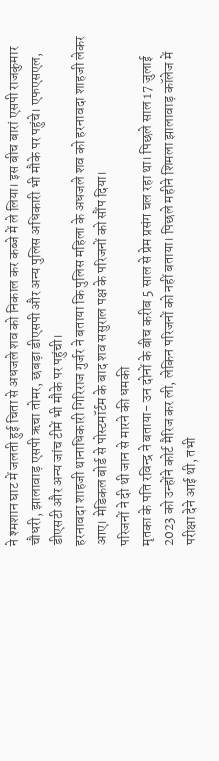ने श्मशान घाट में जलती हुई चिता से अधजले शव को निकाल कर कब्जे में ले लिया। इस बीच बारां एसपी राजकुमार चौधरी, झालावाड़ एसपी ऋचा तोमर, छबड़ा डीएसपी और अन्य पुलिस अधिकारी भी मौके पर पहुंचे। एफएसएल, डीएसटी और अन्य जांच टीमें भी मौके पर पहुंची।
हरनावदा शाहजी थानाधिकारी गिरिराज गुर्जर ने बताया कि पुलिस महिला के अधजले शव को हरनावदा शाहजी लेकर आए। मेडिकल बोर्ड से पोस्टमॉर्टम के बाद शव ससुराल पक्ष के परिजनों को सौंप दिया।
परिजनों ने दी थी जान से मारने की धमकी
मृतका के पति रविन्द्र ने बताया- उन दोनों के बीच करीब 5 साल से प्रेम प्रसंग चल रहा था। पिछले साल 17 जुलाई 2023 को उन्होंने कोर्ट मैरिज कर ली, लेकिन परिजनों को नहीं बताया। पिछले महीने शिमला झालावाड़ कॉलेज में परीक्षा देने आई थी, तभी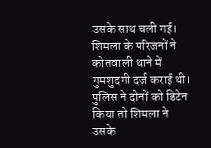उसके साथ चली गई। शिमला के परिजनों ने कोतवाली थाने में गुमशुदगी दर्ज कराई थी। पुलिस ने दोनों को डिटेन किया तो शिमला ने उसके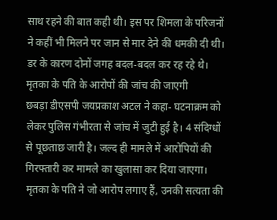साथ रहने की बात कही थी। इस पर शिमला के परिजनों ने कहीं भी मिलने पर जान से मार देने की धमकी दी थी। डर के कारण दोनों जगह बदल-बदल कर रह रहे थे।
मृतका के पति के आरोपों की जांच की जाएगी
छबड़ा डीएसपी जयप्रकाश अटल ने कहा- घटनाक्रम को लेकर पुलिस गंभीरता से जांच में जुटी हुई है। 4 संदिग्धों से पूछताछ जारी है। जल्द ही मामले में आरोपियों की गिरफ्तारी कर मामले का खुलासा कर दिया जाएगा। मृतका के पति ने जो आरोप लगाए हैं, उनकी सत्यता की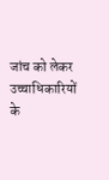जांच को लेकर उच्चाधिकारियों के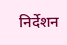निर्देशन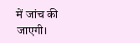में जांच की जाएगी।